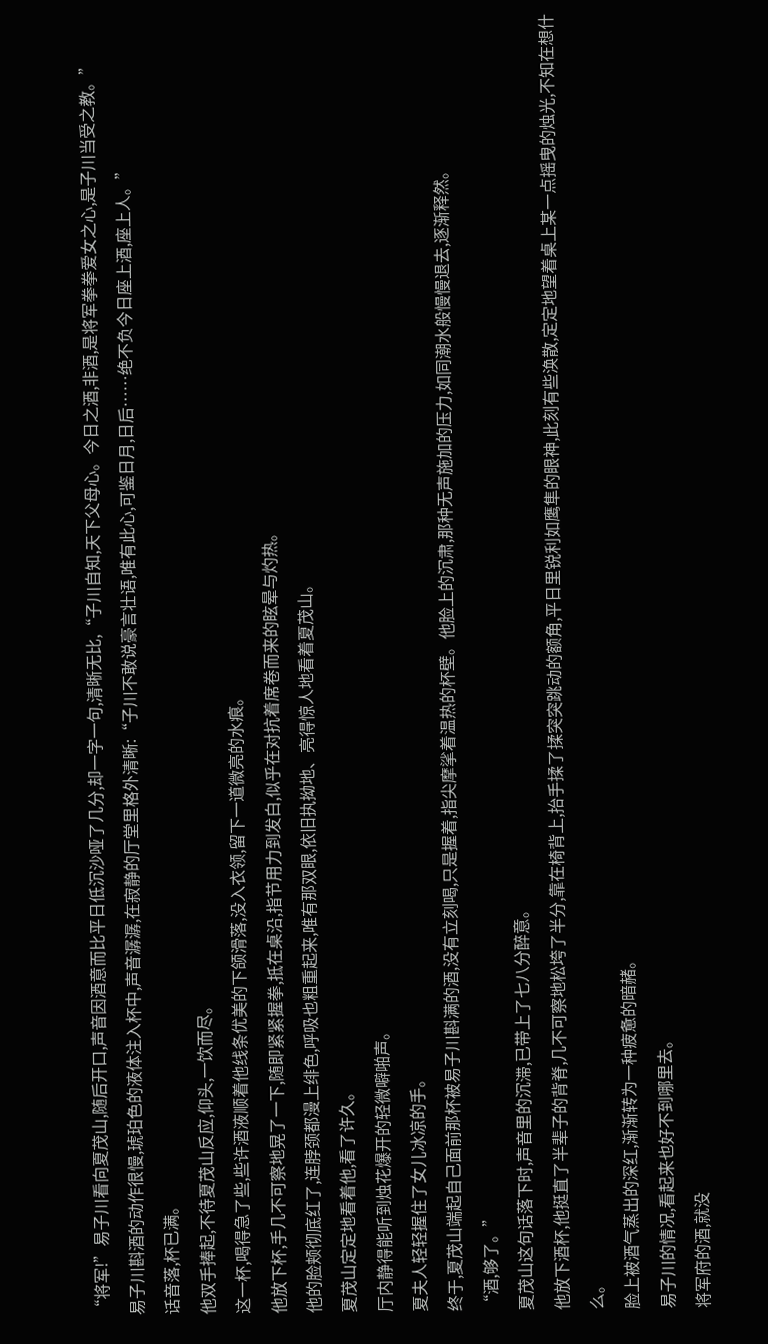“将军!”易子川看向夏茂山,随后开口,声音因酒意而比平日低沉沙哑了几分,却一字一句,清晰无比,“子川自知,天下父母心。今日之酒,非酒,是将军拳拳爱女之心,是子川当受之教。”
易子川斟酒的动作很慢,琥珀色的液体注入杯中,声音潺潺,在寂静的厅堂里格外清晰:“子川不敢说豪言壮语,唯有此心,可鉴日月,日后……绝不负今日座上酒,座上人。”
话音落,杯已满。
他双手捧起,不待夏茂山反应,仰头,一饮而尽。
这一杯,喝得急了些,些许酒液顺着他线条优美的下颌滑落,没入衣领,留下一道微亮的水痕。
他放下杯,手几不可察地晃了一下,随即紧紧握拳,抵在桌沿,指节用力到发白,似乎在对抗着席卷而来的眩晕与灼热。
他的脸颊彻底红了,连脖颈都漫上绯色,呼吸也粗重起来,唯有那双眼,依旧执拗地、亮得惊人地看着夏茂山。
夏茂山定定地看着他,看了许久。
厅内静得能听到烛花爆开的轻微噼啪声。
夏夫人轻轻握住了女儿冰凉的手。
终于,夏茂山端起自己面前那杯被易子川斟满的酒,没有立刻喝,只是握着,指尖摩挲着温热的杯壁。他脸上的沉肃,那种无声施加的压力,如同潮水般慢慢退去,逐渐释然。
“酒,够了。”
夏茂山这句话落下时,声音里的沉滞,已带上了七八分醉意。
他放下酒杯,他挺直了半辈子的背脊,几不可察地松垮了半分,靠在椅背上,抬手揉了揉突突跳动的额角,平日里锐利如鹰隼的眼神,此刻有些涣散,定定地望着桌上某一点摇曳的烛光,不知在想什么。
脸上被酒气蒸出的深红,渐渐转为一种疲惫的暗赭。
易子川的情况,看起来也好不到哪里去。
将军府的酒,就没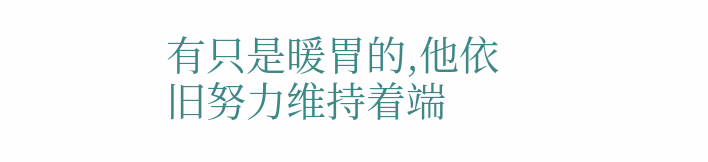有只是暖胃的,他依旧努力维持着端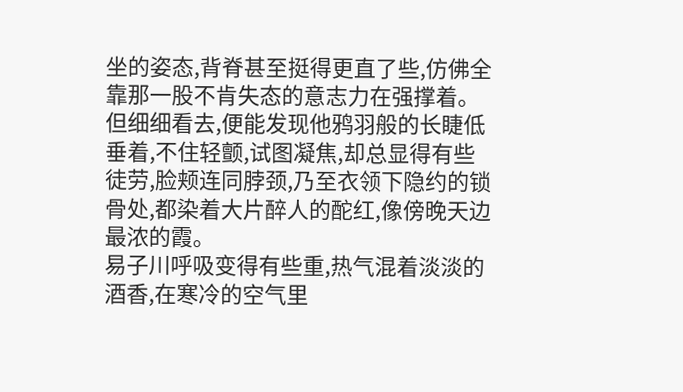坐的姿态,背脊甚至挺得更直了些,仿佛全靠那一股不肯失态的意志力在强撑着。
但细细看去,便能发现他鸦羽般的长睫低垂着,不住轻颤,试图凝焦,却总显得有些徒劳,脸颊连同脖颈,乃至衣领下隐约的锁骨处,都染着大片醉人的酡红,像傍晚天边最浓的霞。
易子川呼吸变得有些重,热气混着淡淡的酒香,在寒冷的空气里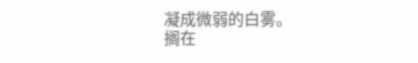凝成微弱的白雾。
搁在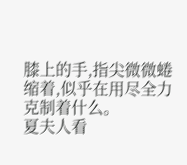膝上的手,指尖微微蜷缩着,似乎在用尽全力克制着什么。
夏夫人看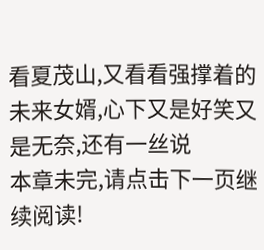看夏茂山,又看看强撑着的未来女婿,心下又是好笑又是无奈,还有一丝说
本章未完,请点击下一页继续阅读!